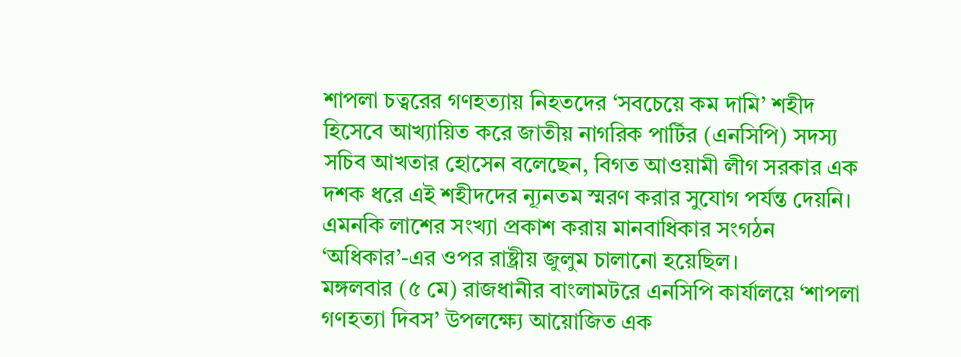শাপলা চত্বরের গণহত্যায় নিহতদের ‘সবচেয়ে কম দামি’ শহীদ হিসেবে আখ্যায়িত করে জাতীয় নাগরিক পার্টির (এনসিপি) সদস্য সচিব আখতার হোসেন বলেছেন, বিগত আওয়ামী লীগ সরকার এক দশক ধরে এই শহীদদের ন্যূনতম স্মরণ করার সুযোগ পর্যন্ত দেয়নি। এমনকি লাশের সংখ্যা প্রকাশ করায় মানবাধিকার সংগঠন ‘অধিকার’-এর ওপর রাষ্ট্রীয় জুলুম চালানো হয়েছিল।
মঙ্গলবার (৫ মে) রাজধানীর বাংলামটরে এনসিপি কার্যালয়ে ‘শাপলা গণহত্যা দিবস’ উপলক্ষ্যে আয়োজিত এক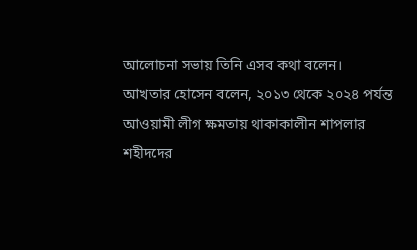আলোচনা সভায় তিনি এসব কথা বলেন।
আখতার হোসেন বলেন, ২০১৩ থেকে ২০২৪ পর্যন্ত আওয়ামী লীগ ক্ষমতায় থাকাকালীন শাপলার শহীদদের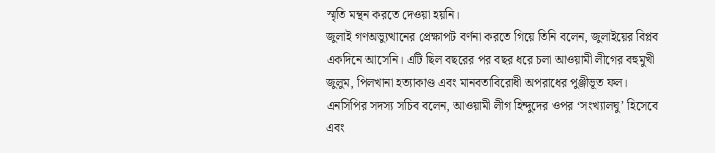স্মৃতি মন্থন করতে দেওয়া হয়নি।
জুলাই গণঅভ্যুত্থানের প্রেক্ষাপট বর্ণনা করতে গিয়ে তিনি বলেন, জুলাইয়ের বিপ্লব একদিনে আসেনি। এটি ছিল বছরের পর বছর ধরে চলা আওয়ামী লীগের বহুমুখী জুলুম, পিলখানা হত্যাকাণ্ড এবং মানবতাবিরোধী অপরাধের পুঞ্জীভূত ফল।
এনসিপির সদস্য সচিব বলেন, আওয়ামী লীগ হিন্দুদের ওপর ‘সংখ্যালঘু’ হিসেবে এবং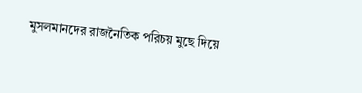মুসলমানদের রাজনৈতিক পরিচয় মুছে দিয়ে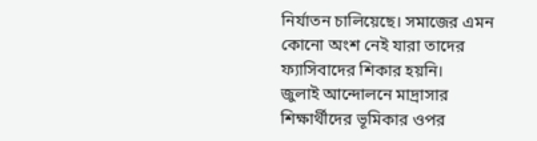নির্যাতন চালিয়েছে। সমাজের এমন কোনো অংশ নেই যারা তাদের ফ্যাসিবাদের শিকার হয়নি।
জুলাই আন্দোলনে মাদ্রাসার শিক্ষার্থীদের ভূমিকার ওপর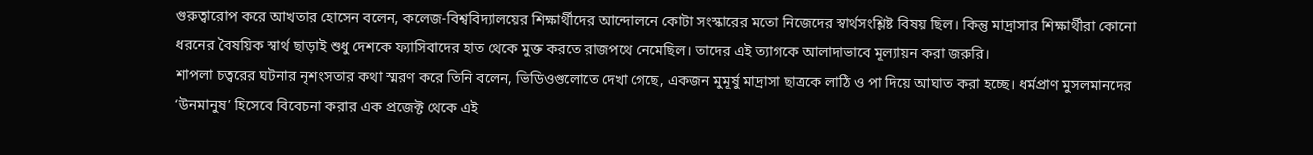গুরুত্বারোপ করে আখতার হোসেন বলেন, কলেজ-বিশ্ববিদ্যালয়ের শিক্ষার্থীদের আন্দোলনে কোটা সংস্কারের মতো নিজেদের স্বার্থসংশ্লিষ্ট বিষয় ছিল। কিন্তু মাদ্রাসার শিক্ষার্থীরা কোনো ধরনের বৈষয়িক স্বার্থ ছাড়াই শুধু দেশকে ফ্যাসিবাদের হাত থেকে মুক্ত করতে রাজপথে নেমেছিল। তাদের এই ত্যাগকে আলাদাভাবে মূল্যায়ন করা জরুরি।
শাপলা চত্বরের ঘটনার নৃশংসতার কথা স্মরণ করে তিনি বলেন, ভিডিওগুলোতে দেখা গেছে, একজন মুমূর্ষু মাদ্রাসা ছাত্রকে লাঠি ও পা দিয়ে আঘাত করা হচ্ছে। ধর্মপ্রাণ মুসলমানদের ‘উনমানুষ’ হিসেবে বিবেচনা করার এক প্রজেক্ট থেকে এই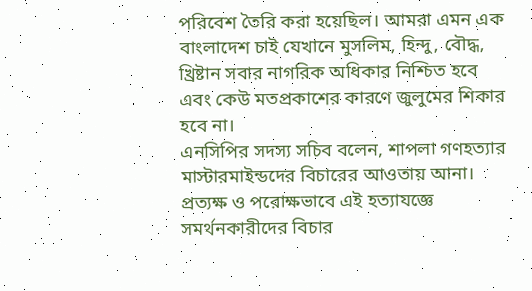পরিবেশ তৈরি করা হয়েছিল। আমরা এমন এক বাংলাদেশ চাই যেখানে মুসলিম, হিন্দু, বৌদ্ধ, খ্রিষ্টান সবার নাগরিক অধিকার নিশ্চিত হবে এবং কেউ মতপ্রকাশের কারণে জুলুমের শিকার হবে না।
এনসিপির সদস্য সচিব বলেন, শাপলা গণহত্যার মাস্টারমাইন্ডদের বিচারের আওতায় আনা। প্রত্যক্ষ ও পরোক্ষভাবে এই হত্যাযজ্ঞে সমর্থনকারীদের বিচার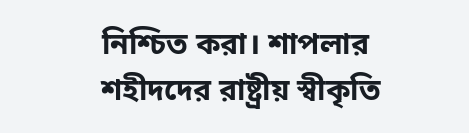নিশ্চিত করা। শাপলার শহীদদের রাষ্ট্রীয় স্বীকৃতি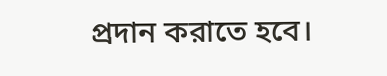প্রদান করাতে হবে।